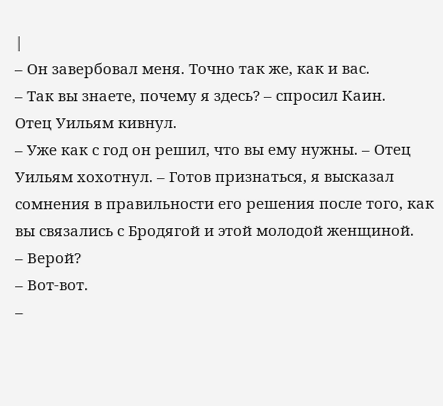|
– Он завербовал меня. Точно так же, как и вас.
– Так вы знаете, почему я здесь? – спросил Каин.
Отец Уильям кивнул.
– Уже как с год он решил, что вы ему нужны. – Отец Уильям хохотнул. – Готов признаться, я высказал сомнения в правильности его решения после того, как вы связались с Бродягой и этой молодой женщиной.
– Верой?
– Вот‑вот.
–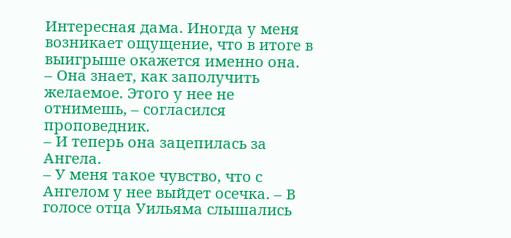Интересная дама. Иногда у меня возникает ощущение, что в итоге в выигрыше окажется именно она.
– Она знает, как заполучить желаемое. Этого у нее не отнимешь, – согласился проповедник.
– И теперь она зацепилась за Ангела.
– У меня такое чувство, что с Ангелом у нее выйдет осечка. – В голосе отца Уильяма слышались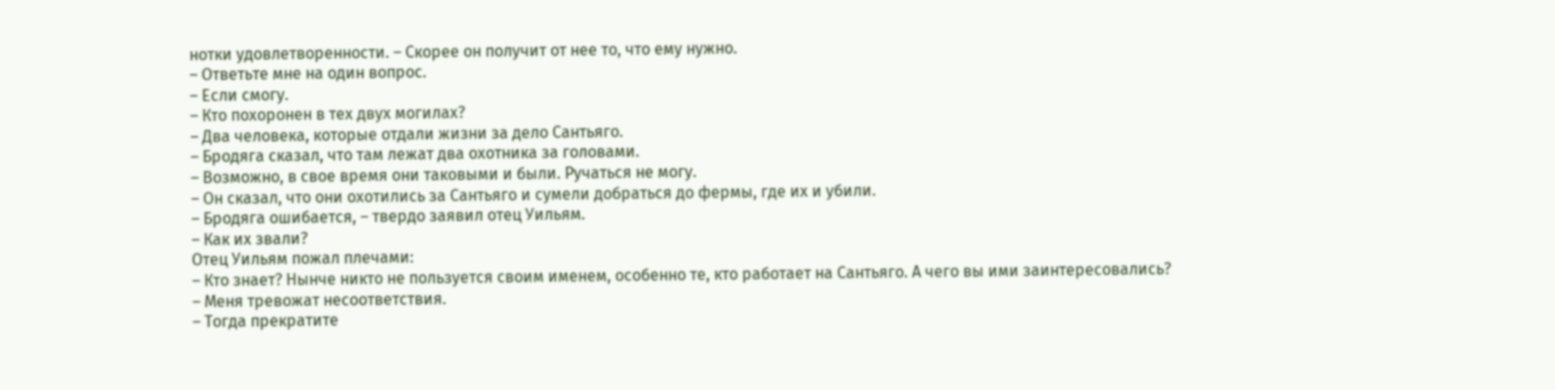нотки удовлетворенности. – Скорее он получит от нее то, что ему нужно.
– Ответьте мне на один вопрос.
– Если смогу.
– Кто похоронен в тех двух могилах?
– Два человека, которые отдали жизни за дело Сантьяго.
– Бродяга сказал, что там лежат два охотника за головами.
– Возможно, в свое время они таковыми и были. Ручаться не могу.
– Он сказал, что они охотились за Сантьяго и сумели добраться до фермы, где их и убили.
– Бродяга ошибается, – твердо заявил отец Уильям.
– Как их звали?
Отец Уильям пожал плечами:
– Кто знает? Нынче никто не пользуется своим именем, особенно те, кто работает на Сантьяго. А чего вы ими заинтересовались?
– Меня тревожат несоответствия.
– Тогда прекратите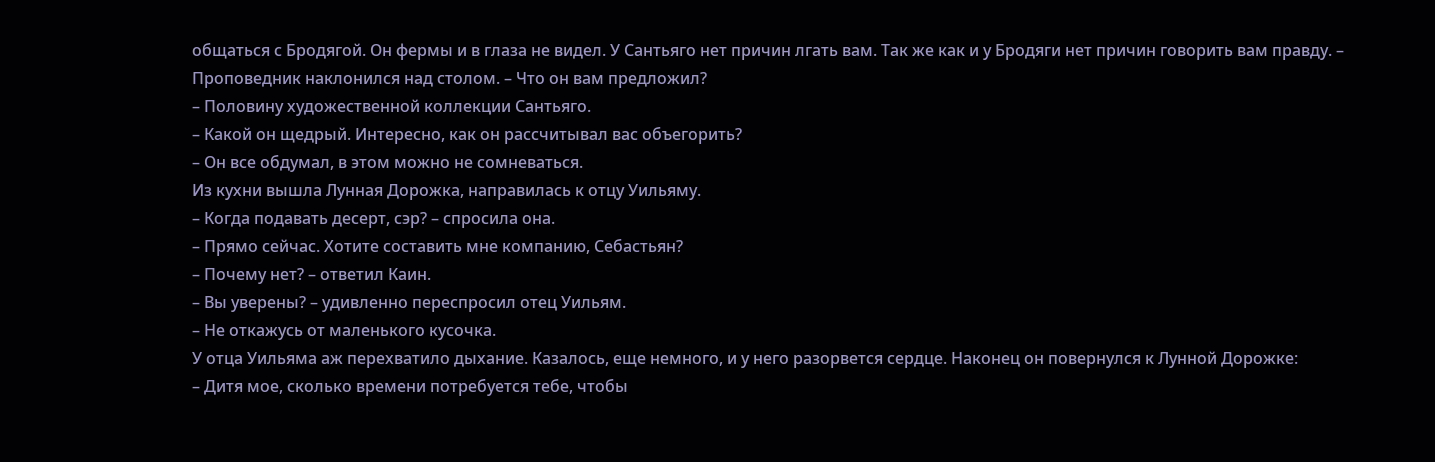общаться с Бродягой. Он фермы и в глаза не видел. У Сантьяго нет причин лгать вам. Так же как и у Бродяги нет причин говорить вам правду. – Проповедник наклонился над столом. – Что он вам предложил?
– Половину художественной коллекции Сантьяго.
– Какой он щедрый. Интересно, как он рассчитывал вас объегорить?
– Он все обдумал, в этом можно не сомневаться.
Из кухни вышла Лунная Дорожка, направилась к отцу Уильяму.
– Когда подавать десерт, сэр? – спросила она.
– Прямо сейчас. Хотите составить мне компанию, Себастьян?
– Почему нет? – ответил Каин.
– Вы уверены? – удивленно переспросил отец Уильям.
– Не откажусь от маленького кусочка.
У отца Уильяма аж перехватило дыхание. Казалось, еще немного, и у него разорвется сердце. Наконец он повернулся к Лунной Дорожке:
– Дитя мое, сколько времени потребуется тебе, чтобы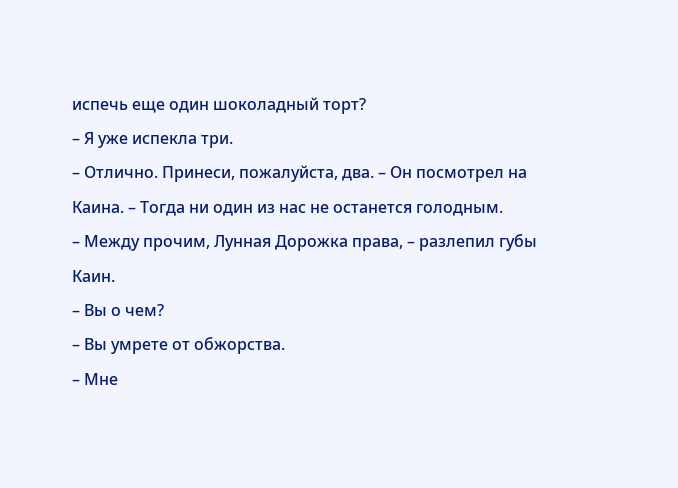испечь еще один шоколадный торт?
– Я уже испекла три.
– Отлично. Принеси, пожалуйста, два. – Он посмотрел на Каина. – Тогда ни один из нас не останется голодным.
– Между прочим, Лунная Дорожка права, – разлепил губы Каин.
– Вы о чем?
– Вы умрете от обжорства.
– Мне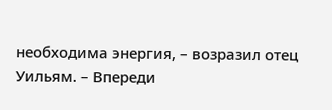необходима энергия, – возразил отец Уильям. – Впереди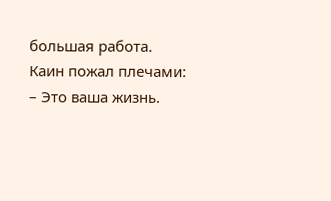большая работа.
Каин пожал плечами:
– Это ваша жизнь.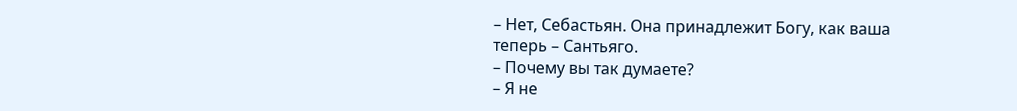– Нет, Себастьян. Она принадлежит Богу, как ваша теперь – Сантьяго.
– Почему вы так думаете?
– Я не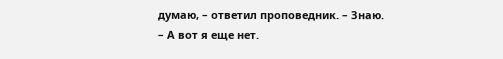думаю, – ответил проповедник. – Знаю.
– А вот я еще нет.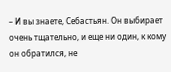– И вы знаете, Себастьян. Он выбирает очень тщательно, и еще ни один, к кому он обратился, не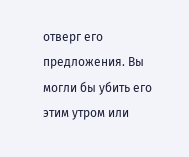отверг его предложения. Вы могли бы убить его этим утром или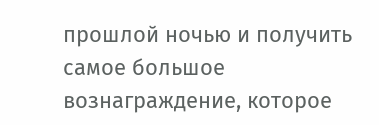прошлой ночью и получить самое большое вознаграждение, которое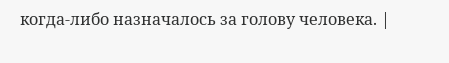когда‑либо назначалось за голову человека. |